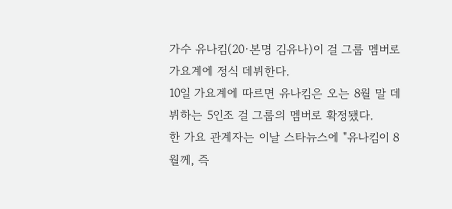가수 유나킴(20·본명 김유나)이 걸 그룹 멤버로 가요계에 정식 데뷔한다.
10일 가요계에 따르면 유나킴은 오는 8월 말 데뷔하는 5인조 걸 그룹의 멤버로 확정됐다.
한 가요 관계자는 이날 스타뉴스에 "유나킴이 8월께, 즉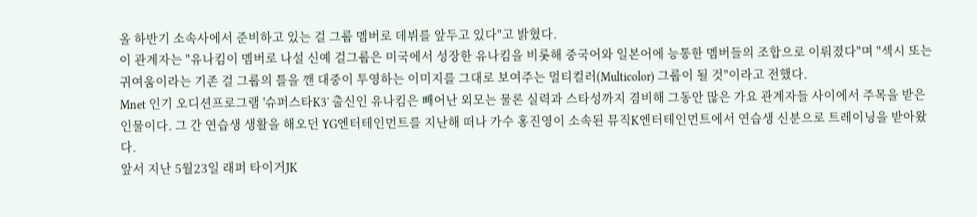올 하반기 소속사에서 준비하고 있는 걸 그룹 멤버로 데뷔를 앞두고 있다"고 밝혔다.
이 관계자는 "유나킴이 멤버로 나설 신예 걸그룹은 미국에서 성장한 유나킴을 비롯해 중국어와 일본어에 능통한 멤버들의 조합으로 이뤄졌다"며 "섹시 또는 귀여움이라는 기존 걸 그룹의 틀을 깬 대중이 투영하는 이미지를 그대로 보여주는 멀티컬러(Multicolor) 그룹이 될 것"이라고 전했다.
Mnet 인기 오디션프로그램 '슈퍼스타K3' 출신인 유나킴은 빼어난 외모는 물론 실력과 스타성까지 겸비해 그동안 많은 가요 관계자들 사이에서 주목을 받은 인물이다. 그 간 연습생 생활을 해오던 YG엔터테인먼트를 지난해 떠나 가수 홍진영이 소속된 뮤직K엔터테인먼트에서 연습생 신분으로 트레이닝을 받아왔다.
앞서 지난 5월23일 래퍼 타이거JK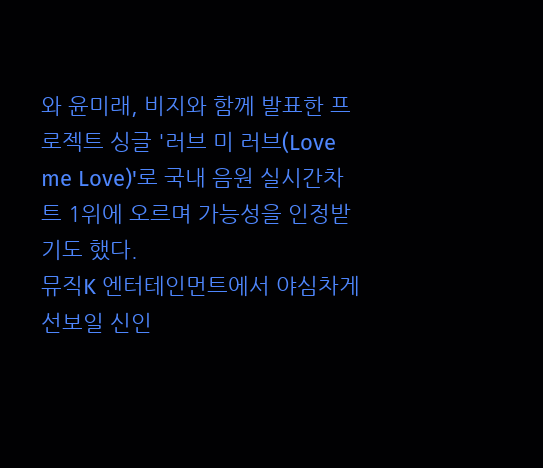와 윤미래, 비지와 함께 발표한 프로젝트 싱글 '러브 미 러브(Love me Love)'로 국내 음원 실시간차트 1위에 오르며 가능성을 인정받기도 했다.
뮤직K 엔터테인먼트에서 야심차게 선보일 신인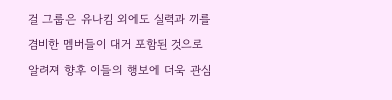걸 그룹은 유나킴 외에도 실력과 끼를 겸비한 멤버들이 대거 포함된 것으로 알려져 향후 이들의 행보에 더욱 관심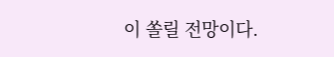이 쏠릴 전망이다.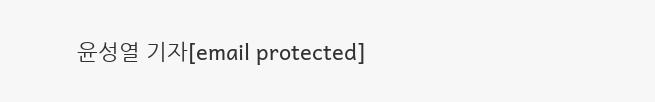윤성열 기자[email protected]